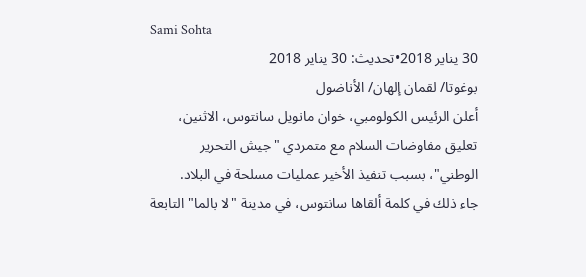Sami Sohta
30 يناير 2018•تحديث: 30 يناير 2018
بوغوتا/ لقمان إلهان/ الأناضول
أعلن الرئيس الكولومبي، خوان مانويل سانتوس، الاثنين، تعليق مفاوضات السلام مع متمردي "جيش التحرير الوطني"، بسبب تنفيذ الأخير عمليات مسلحة في البلاد.
جاء ذلك في كلمة ألقاها سانتوس، في مدينة "لا بالما" التابعة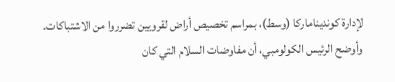لإدارة كونديناماركا (وسط)، بمراسم تخصيص أراض لقرويين تضرروا من الاشتباكات.
وأوضح الرئيس الكولومبي، أن مفاوضات السلام التي كان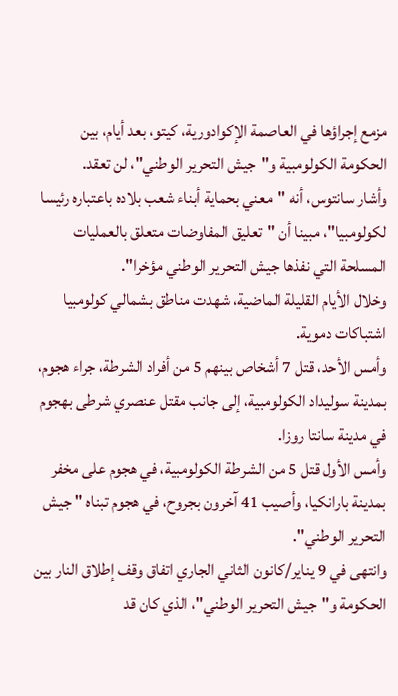مزمع إجراؤها في العاصمة الإكوادورية، كيتو، بعد أيام، بين الحكومة الكولومبية و"جيش التحرير الوطني"، لن تعقد.
وأشار سانتوس، أنه "معني بحماية أبناء شعب بلاده باعتباره رئيسا لكولومبيا"، مبينا أن "تعليق المفاوضات متعلق بالعمليات المسلحة التي نفذها جيش التحرير الوطني مؤخرا".
وخلال الأيام القليلة الماضية، شهدت مناطق بشمالي كولومبيا اشتباكات دموية.
وأمس الأحد، قتل 7 أشخاص بينهم 5 من أفراد الشرطة، جراء هجوم، بمدينة سوليداد الكولومبية، إلى جانب مقتل عنصري شرطى بهجوم في مدينة سانتا روزا.
وأمس الأول قتل 5 من الشرطة الكولومبية، في هجوم على مخفر بمدينة بارانكيا، وأصيب 41 آخرون بجروح، في هجوم تبناه " جيش التحرير الوطني".
وانتهى في 9 يناير/كانون الثاني الجاري اتفاق وقف إطلاق النار بين الحكومة و"جيش التحرير الوطني"، الذي كان قد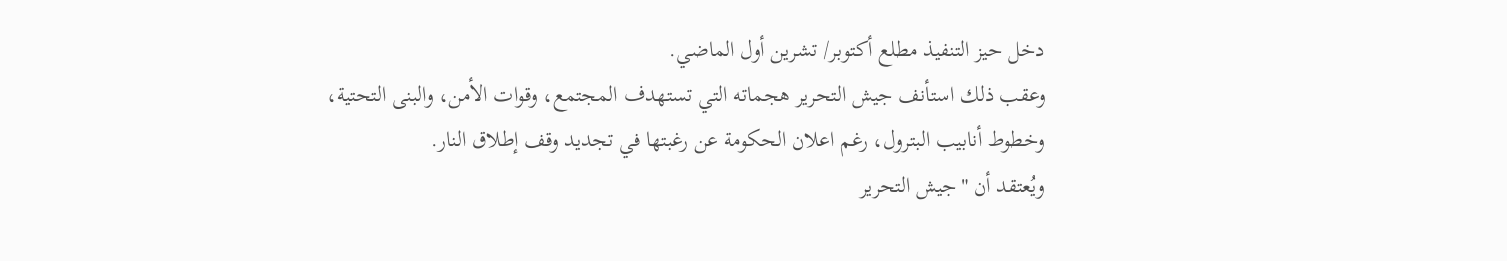دخل حيز التنفيذ مطلع أكتوبر/ تشرين أول الماضي.
وعقب ذلك استأنف جيش التحرير هجماته التي تستهدف المجتمع، وقوات الأمن، والبنى التحتية، وخطوط أنابيب البترول، رغم اعلان الحكومة عن رغبتها في تجديد وقف إطلاق النار.
ويُعتقد أن "جيش التحرير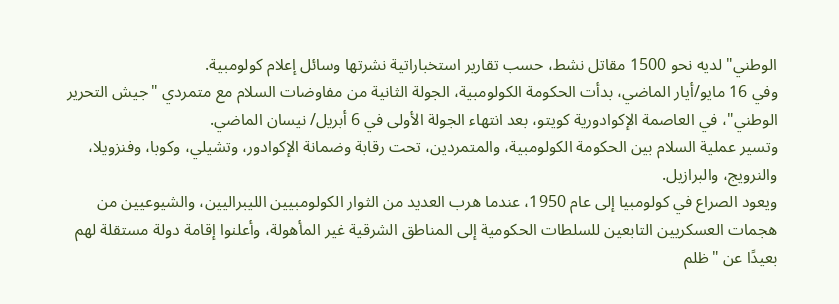الوطني" لديه نحو 1500 مقاتل نشط، حسب تقارير استخباراتية نشرتها وسائل إعلام كولومبية.
وفي 16 مايو/أيار الماضي، بدأت الحكومة الكولومبية، الجولة الثانية من مفاوضات السلام مع متمردي "جيش التحرير الوطني"، في العاصمة الإكوادورية كويتو، بعد انتهاء الجولة الأولى في 6 أبريل/ نيسان الماضي.
وتسير عملية السلام بين الحكومة الكولومبية، والمتمردين، تحت رقابة وضمانة الإكوادور، وتشيلي، وكوبا، وفنزويلا، والنرويج، والبرازيل.
ويعود الصراع في كولومبيا إلى عام 1950، عندما هرب العديد من الثوار الكولومبيين الليبراليين، والشيوعيين من هجمات العسكريين التابعين للسلطات الحكومية إلى المناطق الشرقية غير المأهولة، وأعلنوا إقامة دولة مستقلة لهم بعيدًا عن "ظلم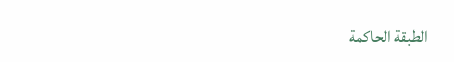الطبقة الحاكمة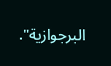البرجوازية".